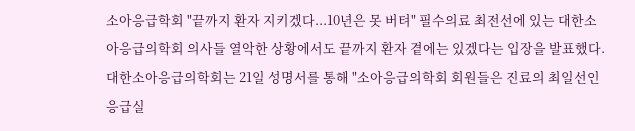소아응급학회 "끝까지 환자 지키겠다...10년은 못 버텨" 필수의료 최전선에 있는 대한소아응급의학회 의사들 열악한 상황에서도 끝까지 환자 곁에는 있겠다는 입장을 발표했다. 대한소아응급의학회는 21일 성명서를 통해 "소아응급의학회 회원들은 진료의 최일선인 응급실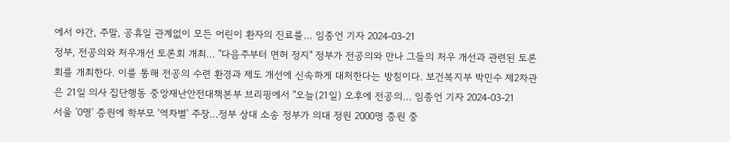에서 야간, 주말, 공휴일 관계없이 모든 어린이 환자의 진료를… 임종언 기자 2024-03-21
정부, 전공의와 처우개선 토론회 개최... "다음주부터 면허 정지" 정부가 전공의와 만나 그들의 처우 개선과 관련된 토론회를 개최한다. 이를 통해 전공의 수련 환경과 제도 개선에 신속하게 대처한다는 방침이다. 보건복지부 박민수 제2차관은 21일 의사 집단행동 중앙재난안전대책본부 브리핑에서 "오늘(21일) 오후에 전공의… 임종언 기자 2024-03-21
서울 '0명' 증원에 학부모 '역차별' 주장...정부 상대 소송 정부가 의대 정원 2000명 증원 중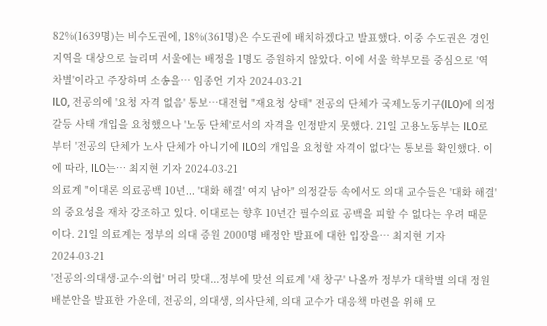82%(1639명)는 비수도권에, 18%(361명)은 수도권에 배치하겠다고 발표했다. 이중 수도권은 경인 지역을 대상으로 늘리며 서울에는 배정을 1명도 증원하지 않았다. 이에 서울 학부모를 중심으로 '역차별'이라고 주장하며 소송을… 임종언 기자 2024-03-21
ILO, 전공의에 '요청 자격 없음' 통보…대전협 "재요청 상태" 전공의 단체가 국제노동기구(ILO)에 의정갈등 사태 개입을 요청했으나 '노동 단체'로서의 자격을 인정받지 못했다. 21일 고용노동부는 ILO로부터 '전공의 단체가 노사 단체가 아니기에 ILO의 개입을 요청할 자격이 없다'는 통보를 확인했다. 이에 따라, ILO는… 최지현 기자 2024-03-21
의료계 "이대론 의료공백 10년... '대화 해결' 여지 남아" 의정갈등 속에서도 의대 교수들은 '대화 해결'의 중요성을 재차 강조하고 있다. 이대로는 향후 10년간 필수의료 공백을 피할 수 없다는 우려 때문이다. 21일 의료계는 정부의 의대 증원 2000명 배정안 발표에 대한 입장을… 최지현 기자 2024-03-21
'전공의·의대생·교수·의협' 머리 맞대...정부에 맞선 의료계 '새 창구' 나올까 정부가 대학별 의대 정원 배분안을 발표한 가운데, 전공의, 의대생, 의사단체, 의대 교수가 대응책 마련을 위해 모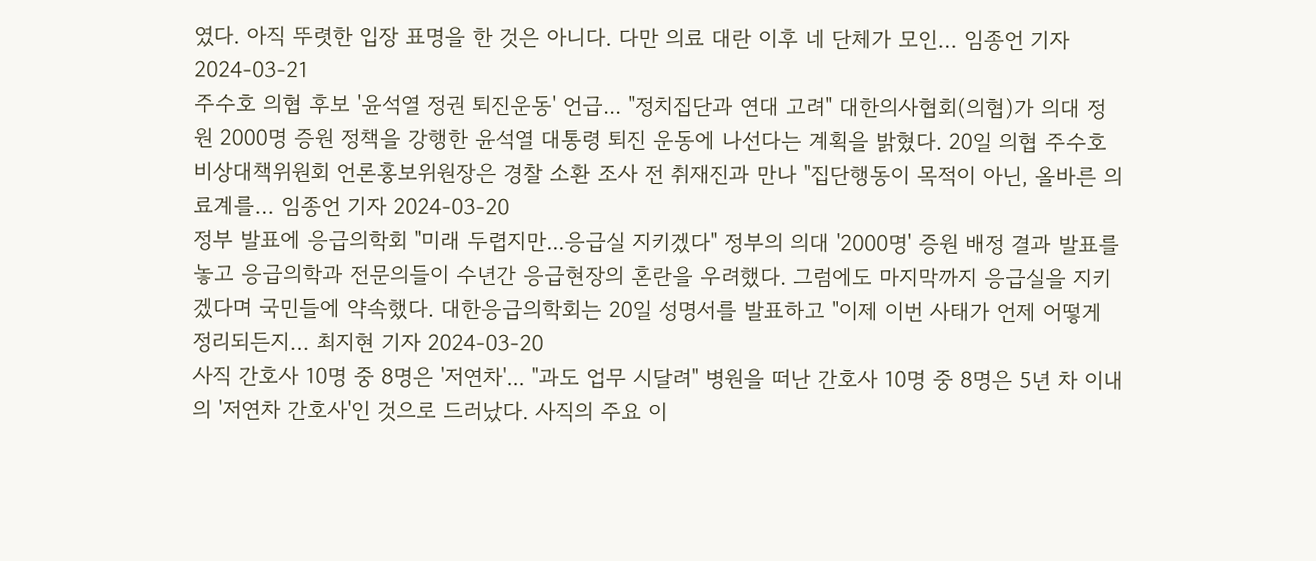였다. 아직 뚜렷한 입장 표명을 한 것은 아니다. 다만 의료 대란 이후 네 단체가 모인… 임종언 기자 2024-03-21
주수호 의협 후보 '윤석열 정권 퇴진운동' 언급... "정치집단과 연대 고려" 대한의사협회(의협)가 의대 정원 2000명 증원 정책을 강행한 윤석열 대통령 퇴진 운동에 나선다는 계획을 밝혔다. 20일 의협 주수호 비상대책위원회 언론홍보위원장은 경찰 소환 조사 전 취재진과 만나 "집단행동이 목적이 아닌, 올바른 의료계를… 임종언 기자 2024-03-20
정부 발표에 응급의학회 "미래 두렵지만...응급실 지키겠다" 정부의 의대 '2000명' 증원 배정 결과 발표를 놓고 응급의학과 전문의들이 수년간 응급현장의 혼란을 우려했다. 그럼에도 마지막까지 응급실을 지키겠다며 국민들에 약속했다. 대한응급의학회는 20일 성명서를 발표하고 "이제 이번 사태가 언제 어떻게 정리되든지… 최지현 기자 2024-03-20
사직 간호사 10명 중 8명은 '저연차'... "과도 업무 시달려" 병원을 떠난 간호사 10명 중 8명은 5년 차 이내의 '저연차 간호사'인 것으로 드러났다. 사직의 주요 이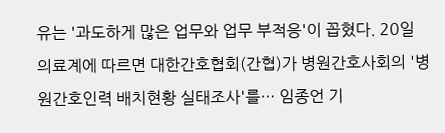유는 '과도하게 많은 업무와 업무 부적응'이 꼽혔다. 20일 의료계에 따르면 대한간호협회(간협)가 병원간호사회의 '병원간호인력 배치현황 실태조사'를… 임종언 기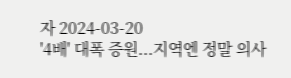자 2024-03-20
'4배' 대폭 증원...지역엔 정말 의사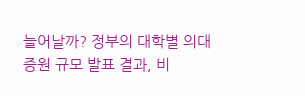늘어날까? 정부의 대학별 의대 증원 규모 발표 결과, 비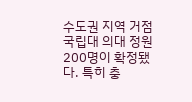수도권 지역 거점 국립대 의대 정원 200명이 확정됐다. 특히 충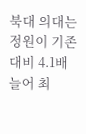북대 의대는 정원이 기존 대비 4.1배 늘어 최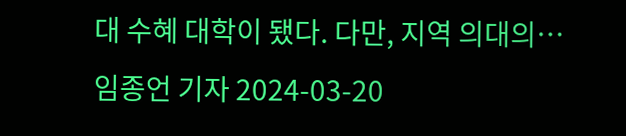대 수혜 대학이 됐다. 다만, 지역 의대의… 임종언 기자 2024-03-20